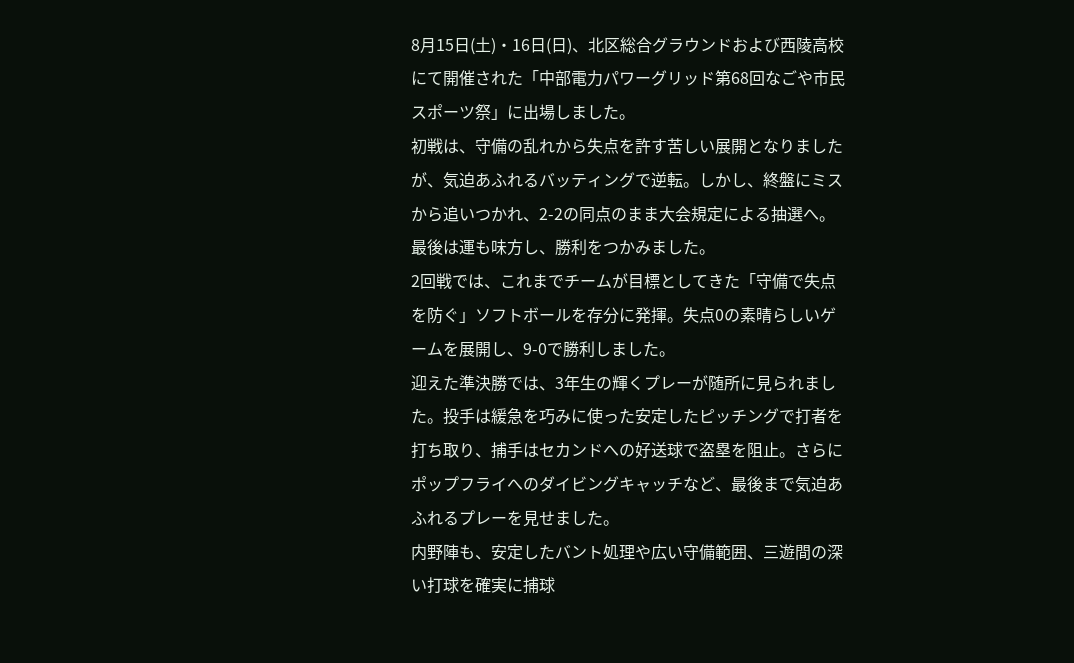8月15日(土)・16日(日)、北区総合グラウンドおよび西陵高校にて開催された「中部電力パワーグリッド第68回なごや市民スポーツ祭」に出場しました。
初戦は、守備の乱れから失点を許す苦しい展開となりましたが、気迫あふれるバッティングで逆転。しかし、終盤にミスから追いつかれ、2-2の同点のまま大会規定による抽選へ。最後は運も味方し、勝利をつかみました。
2回戦では、これまでチームが目標としてきた「守備で失点を防ぐ」ソフトボールを存分に発揮。失点0の素晴らしいゲームを展開し、9-0で勝利しました。
迎えた準決勝では、3年生の輝くプレーが随所に見られました。投手は緩急を巧みに使った安定したピッチングで打者を打ち取り、捕手はセカンドへの好送球で盗塁を阻止。さらにポップフライへのダイビングキャッチなど、最後まで気迫あふれるプレーを見せました。
内野陣も、安定したバント処理や広い守備範囲、三遊間の深い打球を確実に捕球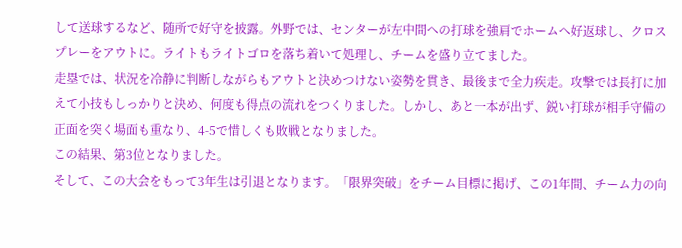して送球するなど、随所で好守を披露。外野では、センターが左中間への打球を強肩でホームへ好返球し、クロスプレーをアウトに。ライトもライトゴロを落ち着いて処理し、チームを盛り立てました。
走塁では、状況を冷静に判断しながらもアウトと決めつけない姿勢を貫き、最後まで全力疾走。攻撃では長打に加えて小技もしっかりと決め、何度も得点の流れをつくりました。しかし、あと一本が出ず、鋭い打球が相手守備の正面を突く場面も重なり、4-5で惜しくも敗戦となりました。
この結果、第3位となりました。
そして、この大会をもって3年生は引退となります。「限界突破」をチーム目標に掲げ、この1年間、チーム力の向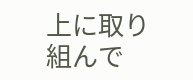上に取り組んで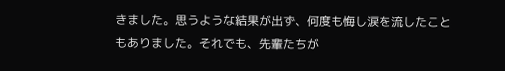きました。思うような結果が出ず、何度も悔し涙を流したこともありました。それでも、先輩たちが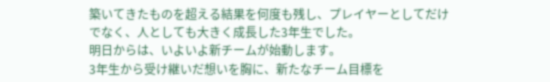築いてきたものを超える結果を何度も残し、プレイヤーとしてだけでなく、人としても大きく成長した3年生でした。
明日からは、いよいよ新チームが始動します。
3年生から受け継いだ想いを胸に、新たなチーム目標を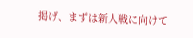掲げ、まずは新人戦に向けて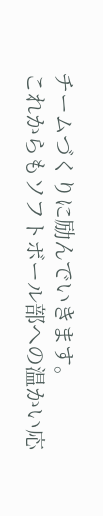チームづくりに励んでいきます。
これからもソフトボール部への温かい応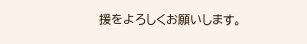援をよろしくお願いします。